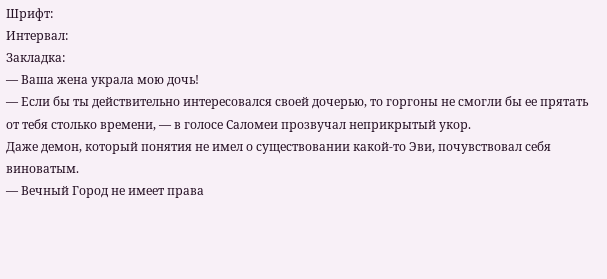Шрифт:
Интервал:
Закладка:
— Ваша жена украла мою дочь!
— Если бы ты действительно интересовался своей дочерью, то горгоны не смогли бы ее прятать от тебя столько времени, — в голосе Саломеи прозвучал неприкрытый укор.
Даже демон, который понятия не имел о существовании какой-то Эви, почувствовал себя виноватым.
— Вечный Город не имеет права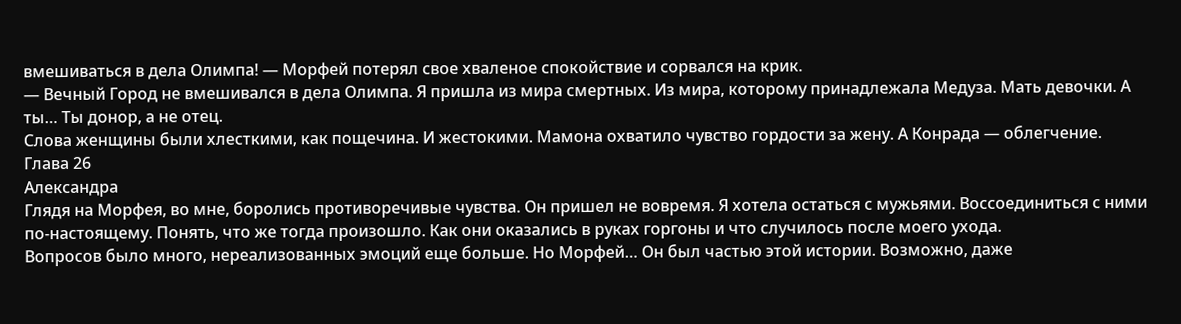вмешиваться в дела Олимпа! — Морфей потерял свое хваленое спокойствие и сорвался на крик.
— Вечный Город не вмешивался в дела Олимпа. Я пришла из мира смертных. Из мира, которому принадлежала Медуза. Мать девочки. А ты… Ты донор, а не отец.
Слова женщины были хлесткими, как пощечина. И жестокими. Мамона охватило чувство гордости за жену. А Конрада — облегчение.
Глава 26
Александра
Глядя на Морфея, во мне, боролись противоречивые чувства. Он пришел не вовремя. Я хотела остаться с мужьями. Воссоединиться с ними по-настоящему. Понять, что же тогда произошло. Как они оказались в руках горгоны и что случилось после моего ухода.
Вопросов было много, нереализованных эмоций еще больше. Но Морфей… Он был частью этой истории. Возможно, даже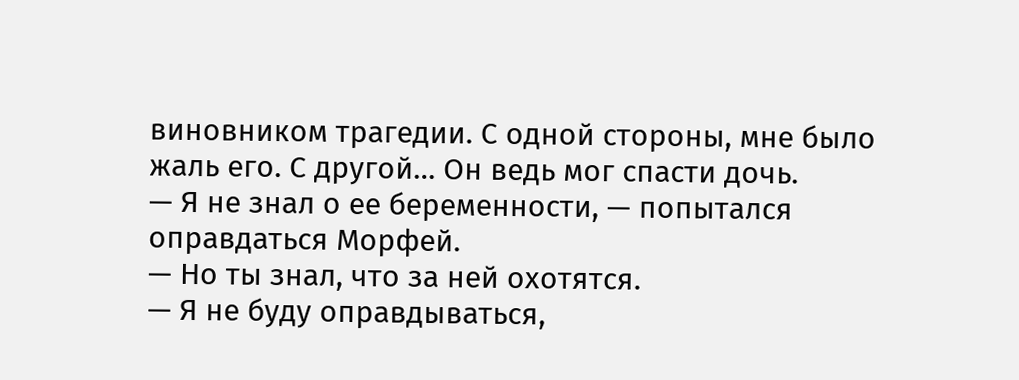виновником трагедии. С одной стороны, мне было жаль его. С другой… Он ведь мог спасти дочь.
— Я не знал о ее беременности, — попытался оправдаться Морфей.
— Но ты знал, что за ней охотятся.
— Я не буду оправдываться,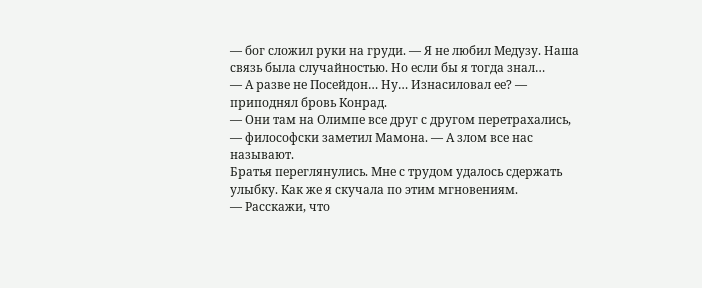— бог сложил руки на груди. — Я не любил Медузу. Наша связь была случайностью. Но если бы я тогда знал…
— А разве не Посейдон… Ну… Изнасиловал ее? — приподнял бровь Конрад.
— Они там на Олимпе все друг с другом перетрахались, — философски заметил Мамона. — А злом все нас называют.
Братья переглянулись. Мне с трудом удалось сдержать улыбку. Как же я скучала по этим мгновениям.
— Расскажи, что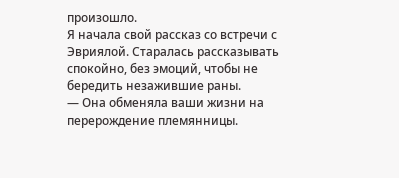произошло.
Я начала свой рассказ со встречи с Эвриялой. Старалась рассказывать спокойно, без эмоций, чтобы не бередить незажившие раны.
— Она обменяла ваши жизни на перерождение племянницы.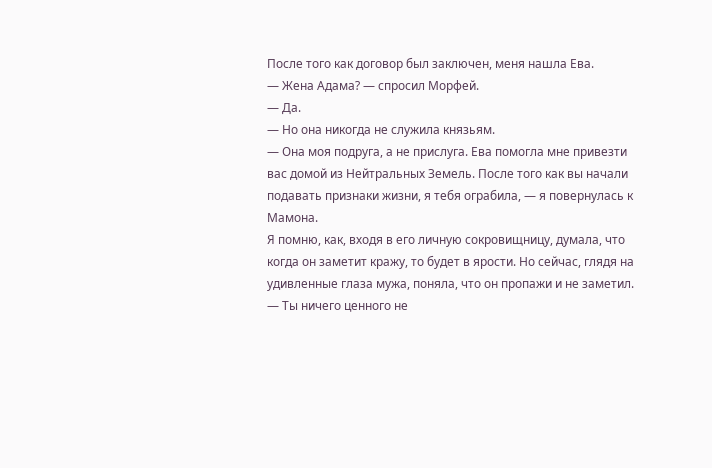После того как договор был заключен, меня нашла Ева.
— Жена Адама? — спросил Морфей.
— Да.
— Но она никогда не служила князьям.
— Она моя подруга, а не прислуга. Ева помогла мне привезти вас домой из Нейтральных Земель. После того как вы начали подавать признаки жизни, я тебя ограбила, — я повернулась к Мамона.
Я помню, как, входя в его личную сокровищницу, думала, что когда он заметит кражу, то будет в ярости. Но сейчас, глядя на удивленные глаза мужа, поняла, что он пропажи и не заметил.
— Ты ничего ценного не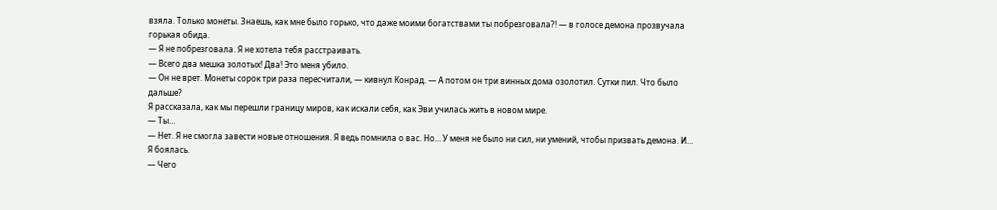взяла. Только монеты. Знаешь, как мне было горько, что даже моими богатствами ты побрезговала?! — в голосе демона прозвучала горькая обида.
— Я не побрезговала. Я не хотела тебя расстраивать.
— Всего два мешка золотых! Два! Это меня убило.
— Он не врет. Монеты сорок три раза пересчитали, — кивнул Конрад. — А потом он три винных дома озолотил. Сутки пил. Что было дальше?
Я рассказала, как мы перешли границу миров, как искали себя, как Эви училась жить в новом мире.
— Ты…
— Нет. Я не смогла завести новые отношения. Я ведь помнила о вас. Но… У меня не было ни сил, ни умений, чтобы призвать демона. И… Я боялась.
— Чего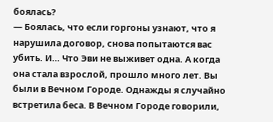боялась?
— Боялась, что если горгоны узнают, что я нарушила договор, снова попытаются вас убить. И… Что Эви не выживет одна. А когда она стала взрослой, прошло много лет. Вы были в Вечном Городе. Однажды я случайно встретила беса. В Вечном Городе говорили,